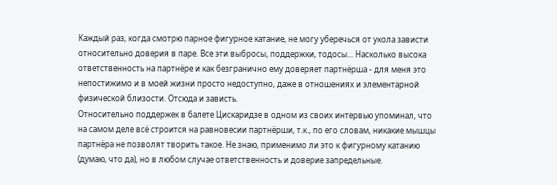Каждый раз, когда смотрю парное фигурное катание, не могу уберечься от укола зависти относительно доверия в паре. Все эти выбросы, поддержки, тодосы... Насколько высока ответственность на партнёре и как безгранично ему доверяет партнёрша - для меня это непостижимо и в моей жизни просто недоступно, даже в отношениях и элементарной физической близости. Отсюда и зависть.
Относительно поддержек в балете Цискаридзе в одном из своих интервью упоминал, что на самом деле всё строится на равновесии партнёрши, т.к., по его словам, никакие мышцы партнёра не позволят творить такое. Не знаю, применимо ли это к фигурному катанию (думаю, что да), но в любом случае ответственность и доверие запредельные.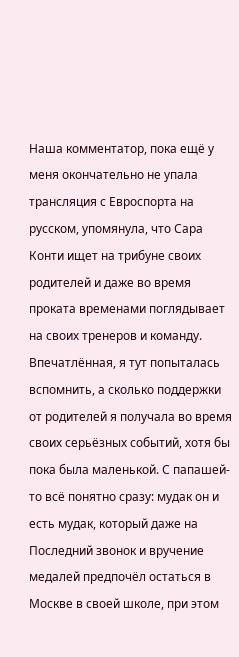Наша комментатор, пока ещё у меня окончательно не упала трансляция с Евроспорта на русском, упомянула, что Сара Конти ищет на трибуне своих родителей и даже во время проката временами поглядывает на своих тренеров и команду. Впечатлённая, я тут попыталась вспомнить, а сколько поддержки от родителей я получала во время своих серьёзных событий, хотя бы пока была маленькой. С папашей-то всё понятно сразу: мудак он и есть мудак, который даже на Последний звонок и вручение медалей предпочёл остаться в Москве в своей школе, при этом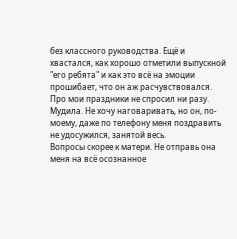без классного руководства. Ещё и хвастался, как хорошо отметили выпускной "его ребята" и как это всё на эмоции прошибает, что он аж расчувствовался. Про мои праздники не спросил ни разу. Мудила. Не хочу наговаривать, но он, по-моему, даже по телефону меня поздравить не удосужился, занятой весь.
Вопросы скорее к матери. Не отправь она меня на всё осознанное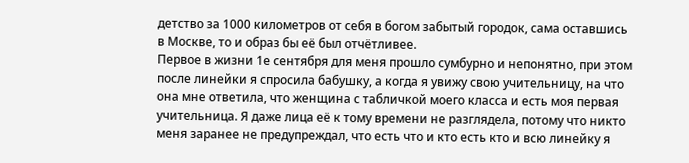детство за 1000 километров от себя в богом забытый городок, сама оставшись в Москве, то и образ бы её был отчётливее.
Первое в жизни 1е сентября для меня прошло сумбурно и непонятно, при этом после линейки я спросила бабушку, а когда я увижу свою учительницу, на что она мне ответила, что женщина с табличкой моего класса и есть моя первая учительница. Я даже лица её к тому времени не разглядела, потому что никто меня заранее не предупреждал, что есть что и кто есть кто и всю линейку я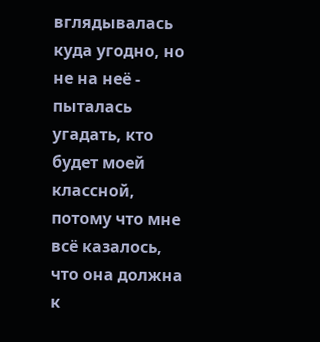вглядывалась куда угодно, но не на неё - пыталась угадать, кто будет моей классной, потому что мне всё казалось, что она должна к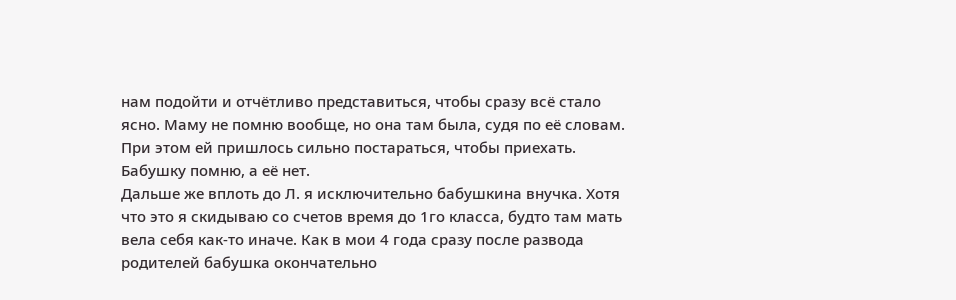нам подойти и отчётливо представиться, чтобы сразу всё стало ясно. Маму не помню вообще, но она там была, судя по её словам. При этом ей пришлось сильно постараться, чтобы приехать. Бабушку помню, а её нет.
Дальше же вплоть до Л. я исключительно бабушкина внучка. Хотя что это я скидываю со счетов время до 1го класса, будто там мать вела себя как-то иначе. Как в мои 4 года сразу после развода родителей бабушка окончательно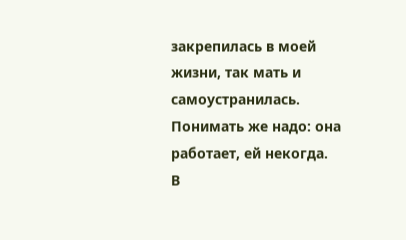закрепилась в моей жизни, так мать и самоустранилась. Понимать же надо: она работает, ей некогда.
В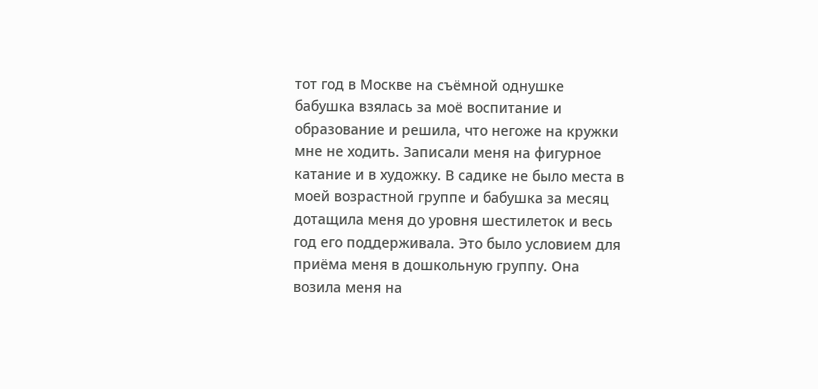тот год в Москве на съёмной однушке бабушка взялась за моё воспитание и образование и решила, что негоже на кружки мне не ходить. Записали меня на фигурное катание и в художку. В садике не было места в моей возрастной группе и бабушка за месяц дотащила меня до уровня шестилеток и весь год его поддерживала. Это было условием для приёма меня в дошкольную группу. Она возила меня на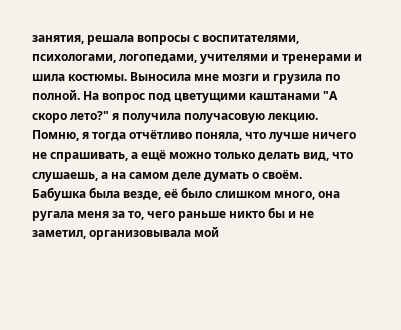занятия, решала вопросы с воспитателями, психологами, логопедами, учителями и тренерами и шила костюмы. Выносила мне мозги и грузила по полной. На вопрос под цветущими каштанами "А скоро лето?" я получила получасовую лекцию. Помню, я тогда отчётливо поняла, что лучше ничего не спрашивать, а ещё можно только делать вид, что слушаешь, а на самом деле думать о своём.
Бабушка была везде, её было слишком много, она ругала меня за то, чего раньше никто бы и не заметил, организовывала мой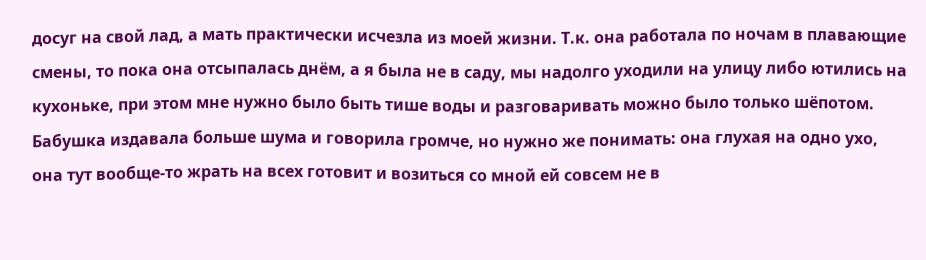досуг на свой лад, а мать практически исчезла из моей жизни. Т.к. она работала по ночам в плавающие смены, то пока она отсыпалась днём, а я была не в саду, мы надолго уходили на улицу либо ютились на кухоньке, при этом мне нужно было быть тише воды и разговаривать можно было только шёпотом. Бабушка издавала больше шума и говорила громче, но нужно же понимать: она глухая на одно ухо, она тут вообще-то жрать на всех готовит и возиться со мной ей совсем не в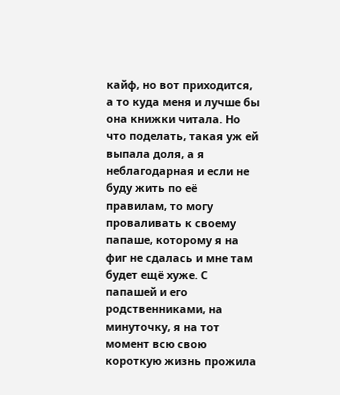кайф, но вот приходится, а то куда меня и лучше бы она книжки читала. Но что поделать, такая уж ей выпала доля, а я неблагодарная и если не буду жить по её правилам, то могу проваливать к своему папаше, которому я на фиг не сдалась и мне там будет ещё хуже. С папашей и его родственниками, на минуточку, я на тот момент всю свою короткую жизнь прожила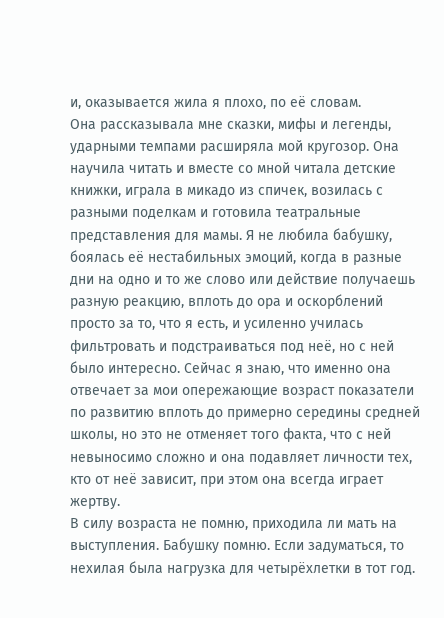и, оказывается жила я плохо, по её словам.
Она рассказывала мне сказки, мифы и легенды, ударными темпами расширяла мой кругозор. Она научила читать и вместе со мной читала детские книжки, играла в микадо из спичек, возилась с разными поделкам и готовила театральные представления для мамы. Я не любила бабушку, боялась её нестабильных эмоций, когда в разные дни на одно и то же слово или действие получаешь разную реакцию, вплоть до ора и оскорблений просто за то, что я есть, и усиленно училась фильтровать и подстраиваться под неё, но с ней было интересно. Сейчас я знаю, что именно она отвечает за мои опережающие возраст показатели по развитию вплоть до примерно середины средней школы, но это не отменяет того факта, что с ней невыносимо сложно и она подавляет личности тех, кто от неё зависит, при этом она всегда играет жертву.
В силу возраста не помню, приходила ли мать на выступления. Бабушку помню. Если задуматься, то нехилая была нагрузка для четырёхлетки в тот год.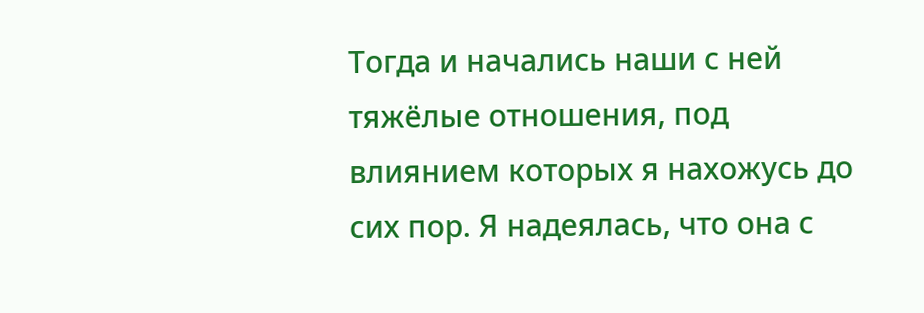Тогда и начались наши с ней тяжёлые отношения, под влиянием которых я нахожусь до сих пор. Я надеялась, что она с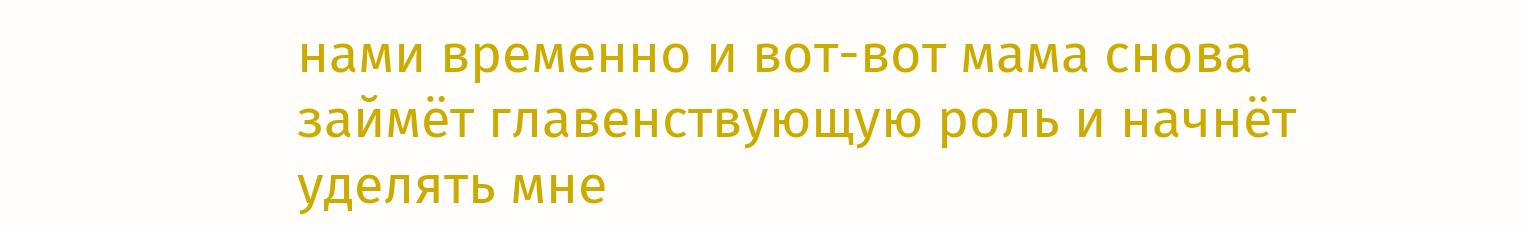нами временно и вот-вот мама снова займёт главенствующую роль и начнёт уделять мне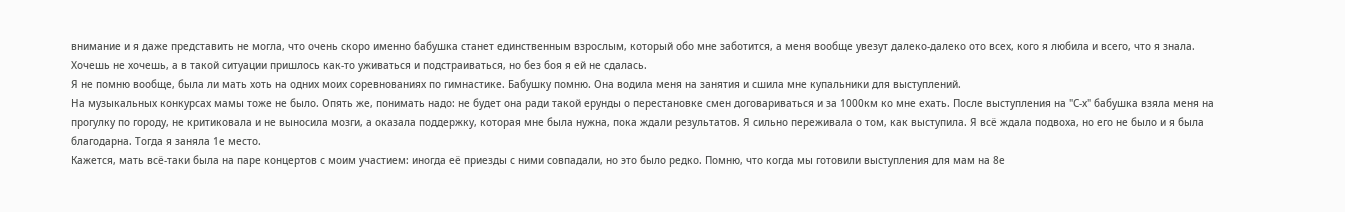внимание и я даже представить не могла, что очень скоро именно бабушка станет единственным взрослым, который обо мне заботится, а меня вообще увезут далеко-далеко ото всех, кого я любила и всего, что я знала. Хочешь не хочешь, а в такой ситуации пришлось как-то уживаться и подстраиваться, но без боя я ей не сдалась.
Я не помню вообще, была ли мать хоть на одних моих соревнованиях по гимнастике. Бабушку помню. Она водила меня на занятия и сшила мне купальники для выступлений.
На музыкальных конкурсах мамы тоже не было. Опять же, понимать надо: не будет она ради такой ерунды о перестановке смен договариваться и за 1000км ко мне ехать. После выступления на "С-х" бабушка взяла меня на прогулку по городу, не критиковала и не выносила мозги, а оказала поддержку, которая мне была нужна, пока ждали результатов. Я сильно переживала о том, как выступила. Я всё ждала подвоха, но его не было и я была благодарна. Тогда я заняла 1е место.
Кажется, мать всё-таки была на паре концертов с моим участием: иногда её приезды с ними совпадали, но это было редко. Помню, что когда мы готовили выступления для мам на 8е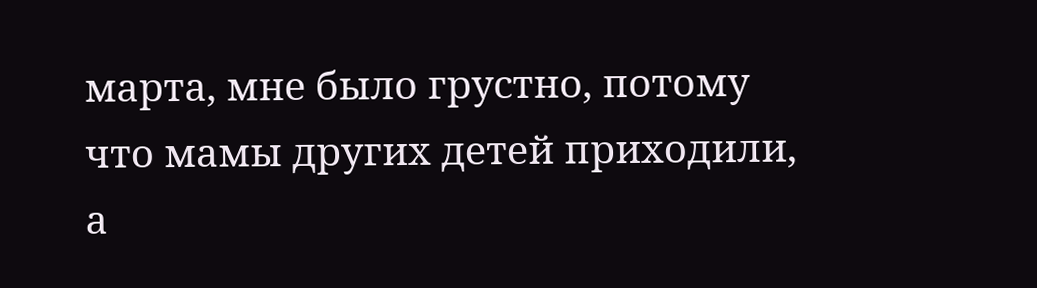марта, мне было грустно, потому что мамы других детей приходили, а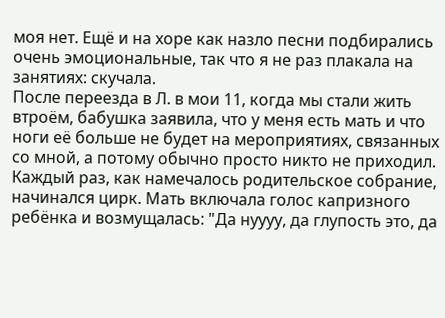моя нет. Ещё и на хоре как назло песни подбирались очень эмоциональные, так что я не раз плакала на занятиях: скучала.
После переезда в Л. в мои 11, когда мы стали жить втроём, бабушка заявила, что у меня есть мать и что ноги её больше не будет на мероприятиях, связанных со мной, а потому обычно просто никто не приходил. Каждый раз, как намечалось родительское собрание, начинался цирк. Мать включала голос капризного ребёнка и возмущалась: "Да нуууу, да глупость это, да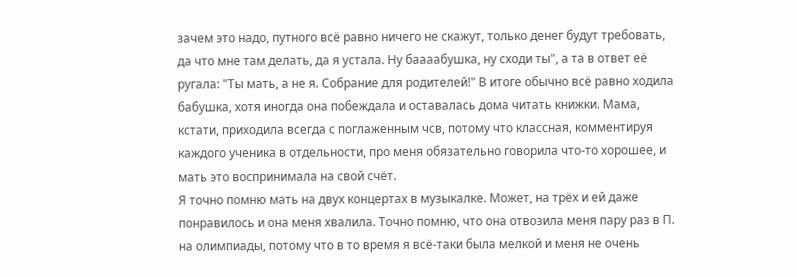зачем это надо, путного всё равно ничего не скажут, только денег будут требовать, да что мне там делать, да я устала. Ну баааабушка, ну сходи ты", а та в ответ её ругала: "Ты мать, а не я. Собрание для родителей!" В итоге обычно всё равно ходила бабушка, хотя иногда она побеждала и оставалась дома читать книжки. Мама, кстати, приходила всегда с поглаженным чсв, потому что классная, комментируя каждого ученика в отдельности, про меня обязательно говорила что-то хорошее, и мать это воспринимала на свой счёт.
Я точно помню мать на двух концертах в музыкалке. Может, на трёх и ей даже понравилось и она меня хвалила. Точно помню, что она отвозила меня пару раз в П. на олимпиады, потому что в то время я всё-таки была мелкой и меня не очень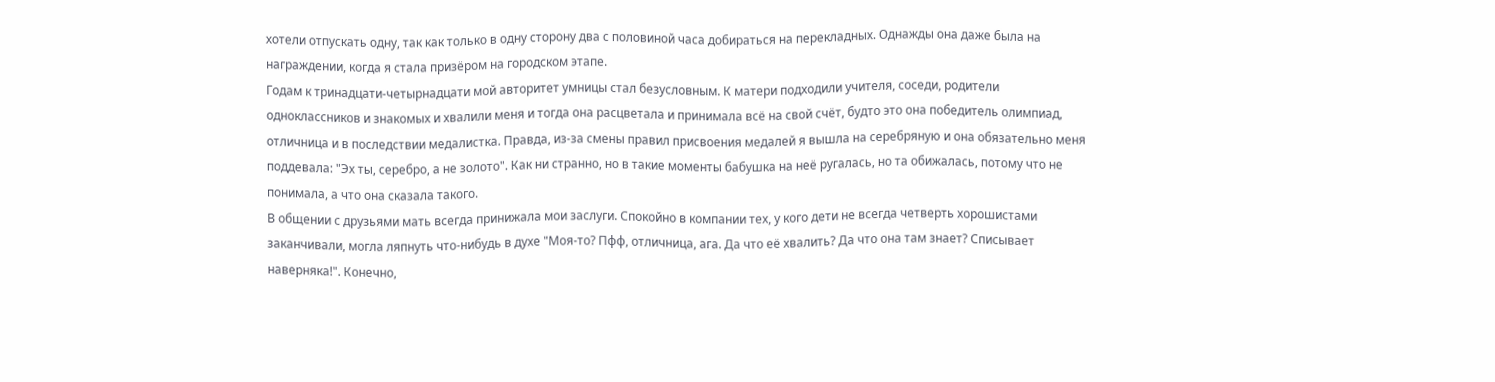хотели отпускать одну, так как только в одну сторону два с половиной часа добираться на перекладных. Однажды она даже была на награждении, когда я стала призёром на городском этапе.
Годам к тринадцати-четырнадцати мой авторитет умницы стал безусловным. К матери подходили учителя, соседи, родители одноклассников и знакомых и хвалили меня и тогда она расцветала и принимала всё на свой счёт, будто это она победитель олимпиад, отличница и в последствии медалистка. Правда, из-за смены правил присвоения медалей я вышла на серебряную и она обязательно меня поддевала: "Эх ты, серебро, а не золото". Как ни странно, но в такие моменты бабушка на неё ругалась, но та обижалась, потому что не понимала, а что она сказала такого.
В общении с друзьями мать всегда принижала мои заслуги. Спокойно в компании тех, у кого дети не всегда четверть хорошистами заканчивали, могла ляпнуть что-нибудь в духе "Моя-то? Пфф, отличница, ага. Да что её хвалить? Да что она там знает? Списывает наверняка!". Конечно,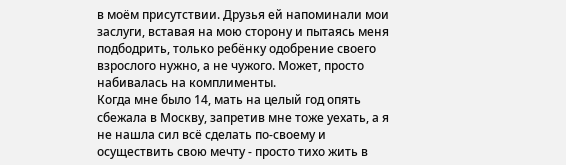в моём присутствии. Друзья ей напоминали мои заслуги, вставая на мою сторону и пытаясь меня подбодрить, только ребёнку одобрение своего взрослого нужно, а не чужого. Может, просто набивалась на комплименты.
Когда мне было 14, мать на целый год опять сбежала в Москву, запретив мне тоже уехать, а я не нашла сил всё сделать по-своему и осуществить свою мечту - просто тихо жить в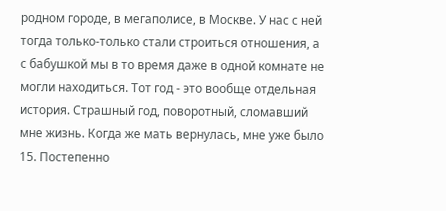родном городе, в мегаполисе, в Москве. У нас с ней тогда только-только стали строиться отношения, а с бабушкой мы в то время даже в одной комнате не могли находиться. Тот год - это вообще отдельная история. Страшный год, поворотный, сломавший мне жизнь. Когда же мать вернулась, мне уже было 15. Постепенно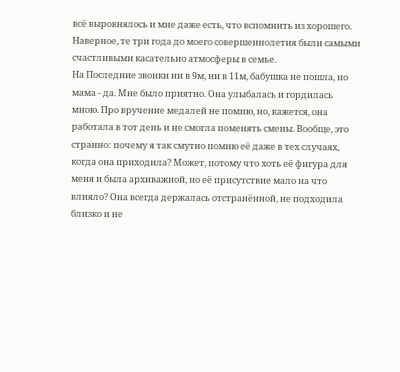всё выровнялось и мне даже есть, что вспомнить из хорошего. Наверное, те три года до моего совершеннолетия были самыми счастливыми касательно атмосферы в семье.
На Последние звонки ни в 9м, ни в 11м, бабушка не пошла, но мама - да. Мне было приятно. Она улыбалась и гордилась мною. Про вручение медалей не помню, но, кажется, она работала в тот день и не смогла поменять смены. Вообще, это странно: почему я так смутно помню её даже в тех случаях, когда она приходила? Может, потому что хоть её фигура для меня и была архиважной, но её присутствие мало на что влияло? Она всегда держалась отстранённой, не подходила близко и не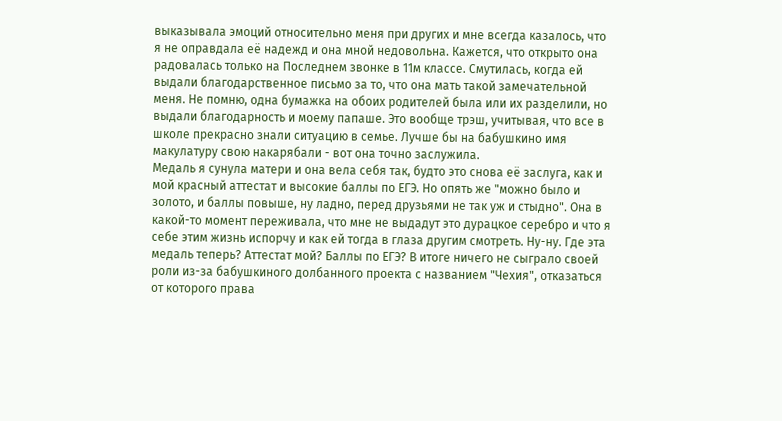выказывала эмоций относительно меня при других и мне всегда казалось, что я не оправдала её надежд и она мной недовольна. Кажется, что открыто она радовалась только на Последнем звонке в 11м классе. Смутилась, когда ей выдали благодарственное письмо за то, что она мать такой замечательной меня. Не помню, одна бумажка на обоих родителей была или их разделили, но выдали благодарность и моему папаше. Это вообще трэш, учитывая, что все в школе прекрасно знали ситуацию в семье. Лучше бы на бабушкино имя макулатуру свою накарябали - вот она точно заслужила.
Медаль я сунула матери и она вела себя так, будто это снова её заслуга, как и мой красный аттестат и высокие баллы по ЕГЭ. Но опять же "можно было и золото, и баллы повыше, ну ладно, перед друзьями не так уж и стыдно". Она в какой-то момент переживала, что мне не выдадут это дурацкое серебро и что я себе этим жизнь испорчу и как ей тогда в глаза другим смотреть. Ну-ну. Где эта медаль теперь? Аттестат мой? Баллы по ЕГЭ? В итоге ничего не сыграло своей роли из-за бабушкиного долбанного проекта с названием "Чехия", отказаться от которого права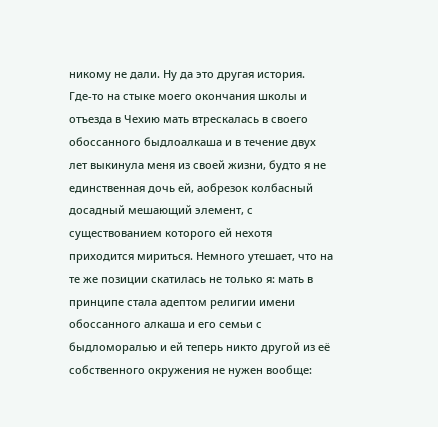никому не дали. Ну да это другая история.
Где-то на стыке моего окончания школы и отъезда в Чехию мать втрескалась в своего обоссанного быдлоалкаша и в течение двух лет выкинула меня из своей жизни, будто я не единственная дочь ей, аобрезок колбасный досадный мешающий элемент, с существованием которого ей нехотя приходится мириться. Немного утешает, что на те же позиции скатилась не только я: мать в принципе стала адептом религии имени обоссанного алкаша и его семьи с быдломоралью и ей теперь никто другой из её собственного окружения не нужен вообще: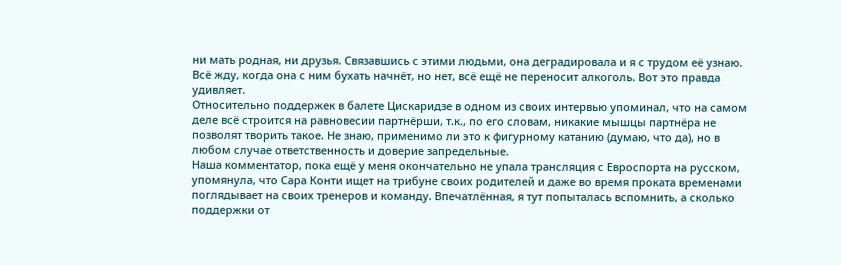ни мать родная, ни друзья. Связавшись с этими людьми, она деградировала и я с трудом её узнаю. Всё жду, когда она с ним бухать начнёт, но нет, всё ещё не переносит алкоголь. Вот это правда удивляет.
Относительно поддержек в балете Цискаридзе в одном из своих интервью упоминал, что на самом деле всё строится на равновесии партнёрши, т.к., по его словам, никакие мышцы партнёра не позволят творить такое. Не знаю, применимо ли это к фигурному катанию (думаю, что да), но в любом случае ответственность и доверие запредельные.
Наша комментатор, пока ещё у меня окончательно не упала трансляция с Евроспорта на русском, упомянула, что Сара Конти ищет на трибуне своих родителей и даже во время проката временами поглядывает на своих тренеров и команду. Впечатлённая, я тут попыталась вспомнить, а сколько поддержки от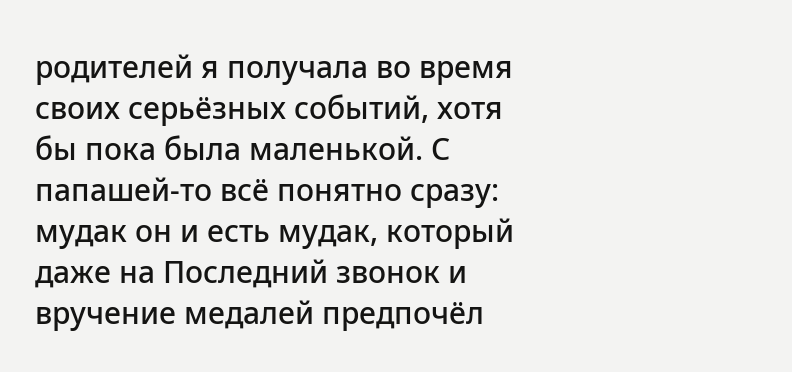родителей я получала во время своих серьёзных событий, хотя бы пока была маленькой. С папашей-то всё понятно сразу: мудак он и есть мудак, который даже на Последний звонок и вручение медалей предпочёл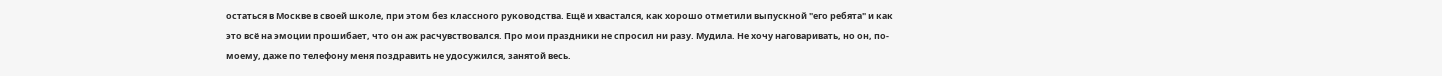остаться в Москве в своей школе, при этом без классного руководства. Ещё и хвастался, как хорошо отметили выпускной "его ребята" и как это всё на эмоции прошибает, что он аж расчувствовался. Про мои праздники не спросил ни разу. Мудила. Не хочу наговаривать, но он, по-моему, даже по телефону меня поздравить не удосужился, занятой весь.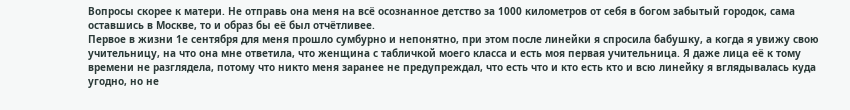Вопросы скорее к матери. Не отправь она меня на всё осознанное детство за 1000 километров от себя в богом забытый городок, сама оставшись в Москве, то и образ бы её был отчётливее.
Первое в жизни 1е сентября для меня прошло сумбурно и непонятно, при этом после линейки я спросила бабушку, а когда я увижу свою учительницу, на что она мне ответила, что женщина с табличкой моего класса и есть моя первая учительница. Я даже лица её к тому времени не разглядела, потому что никто меня заранее не предупреждал, что есть что и кто есть кто и всю линейку я вглядывалась куда угодно, но не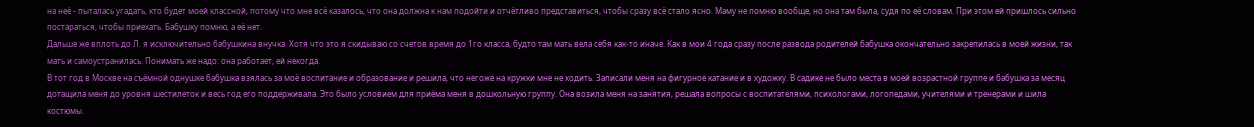на неё - пыталась угадать, кто будет моей классной, потому что мне всё казалось, что она должна к нам подойти и отчётливо представиться, чтобы сразу всё стало ясно. Маму не помню вообще, но она там была, судя по её словам. При этом ей пришлось сильно постараться, чтобы приехать. Бабушку помню, а её нет.
Дальше же вплоть до Л. я исключительно бабушкина внучка. Хотя что это я скидываю со счетов время до 1го класса, будто там мать вела себя как-то иначе. Как в мои 4 года сразу после развода родителей бабушка окончательно закрепилась в моей жизни, так мать и самоустранилась. Понимать же надо: она работает, ей некогда.
В тот год в Москве на съёмной однушке бабушка взялась за моё воспитание и образование и решила, что негоже на кружки мне не ходить. Записали меня на фигурное катание и в художку. В садике не было места в моей возрастной группе и бабушка за месяц дотащила меня до уровня шестилеток и весь год его поддерживала. Это было условием для приёма меня в дошкольную группу. Она возила меня на занятия, решала вопросы с воспитателями, психологами, логопедами, учителями и тренерами и шила костюмы.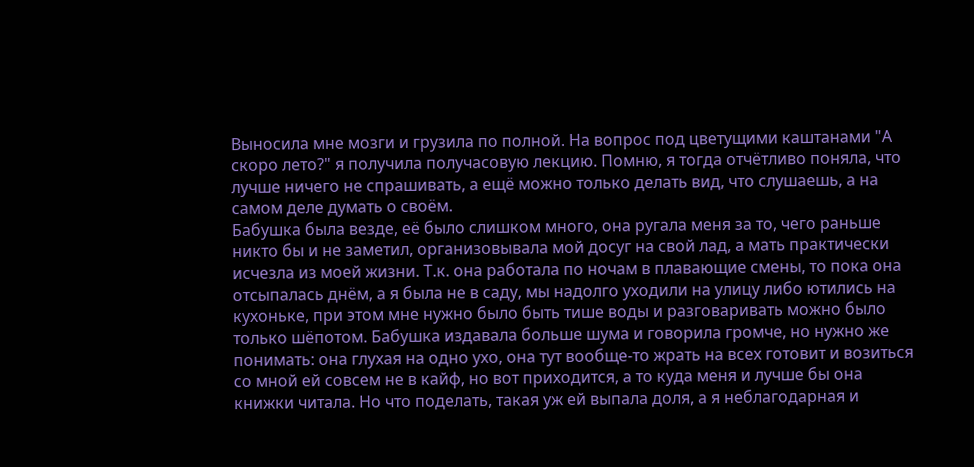Выносила мне мозги и грузила по полной. На вопрос под цветущими каштанами "А скоро лето?" я получила получасовую лекцию. Помню, я тогда отчётливо поняла, что лучше ничего не спрашивать, а ещё можно только делать вид, что слушаешь, а на самом деле думать о своём.
Бабушка была везде, её было слишком много, она ругала меня за то, чего раньше никто бы и не заметил, организовывала мой досуг на свой лад, а мать практически исчезла из моей жизни. Т.к. она работала по ночам в плавающие смены, то пока она отсыпалась днём, а я была не в саду, мы надолго уходили на улицу либо ютились на кухоньке, при этом мне нужно было быть тише воды и разговаривать можно было только шёпотом. Бабушка издавала больше шума и говорила громче, но нужно же понимать: она глухая на одно ухо, она тут вообще-то жрать на всех готовит и возиться со мной ей совсем не в кайф, но вот приходится, а то куда меня и лучше бы она книжки читала. Но что поделать, такая уж ей выпала доля, а я неблагодарная и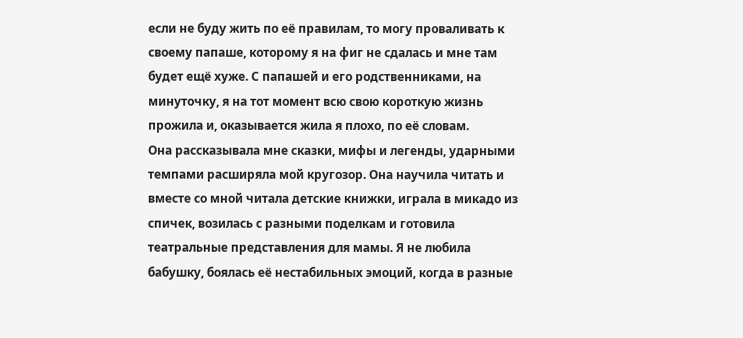если не буду жить по её правилам, то могу проваливать к своему папаше, которому я на фиг не сдалась и мне там будет ещё хуже. С папашей и его родственниками, на минуточку, я на тот момент всю свою короткую жизнь прожила и, оказывается жила я плохо, по её словам.
Она рассказывала мне сказки, мифы и легенды, ударными темпами расширяла мой кругозор. Она научила читать и вместе со мной читала детские книжки, играла в микадо из спичек, возилась с разными поделкам и готовила театральные представления для мамы. Я не любила бабушку, боялась её нестабильных эмоций, когда в разные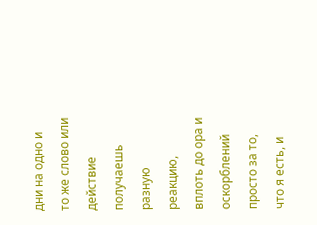дни на одно и то же слово или действие получаешь разную реакцию, вплоть до ора и оскорблений просто за то, что я есть, и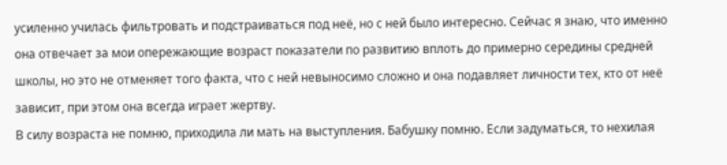усиленно училась фильтровать и подстраиваться под неё, но с ней было интересно. Сейчас я знаю, что именно она отвечает за мои опережающие возраст показатели по развитию вплоть до примерно середины средней школы, но это не отменяет того факта, что с ней невыносимо сложно и она подавляет личности тех, кто от неё зависит, при этом она всегда играет жертву.
В силу возраста не помню, приходила ли мать на выступления. Бабушку помню. Если задуматься, то нехилая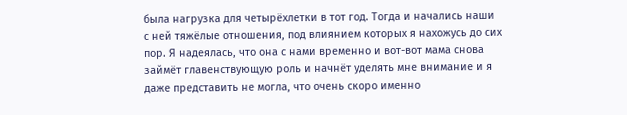была нагрузка для четырёхлетки в тот год. Тогда и начались наши с ней тяжёлые отношения, под влиянием которых я нахожусь до сих пор. Я надеялась, что она с нами временно и вот-вот мама снова займёт главенствующую роль и начнёт уделять мне внимание и я даже представить не могла, что очень скоро именно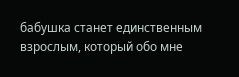бабушка станет единственным взрослым, который обо мне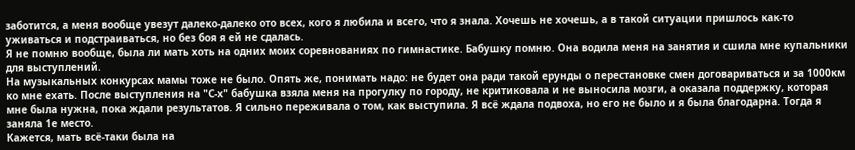заботится, а меня вообще увезут далеко-далеко ото всех, кого я любила и всего, что я знала. Хочешь не хочешь, а в такой ситуации пришлось как-то уживаться и подстраиваться, но без боя я ей не сдалась.
Я не помню вообще, была ли мать хоть на одних моих соревнованиях по гимнастике. Бабушку помню. Она водила меня на занятия и сшила мне купальники для выступлений.
На музыкальных конкурсах мамы тоже не было. Опять же, понимать надо: не будет она ради такой ерунды о перестановке смен договариваться и за 1000км ко мне ехать. После выступления на "С-х" бабушка взяла меня на прогулку по городу, не критиковала и не выносила мозги, а оказала поддержку, которая мне была нужна, пока ждали результатов. Я сильно переживала о том, как выступила. Я всё ждала подвоха, но его не было и я была благодарна. Тогда я заняла 1е место.
Кажется, мать всё-таки была на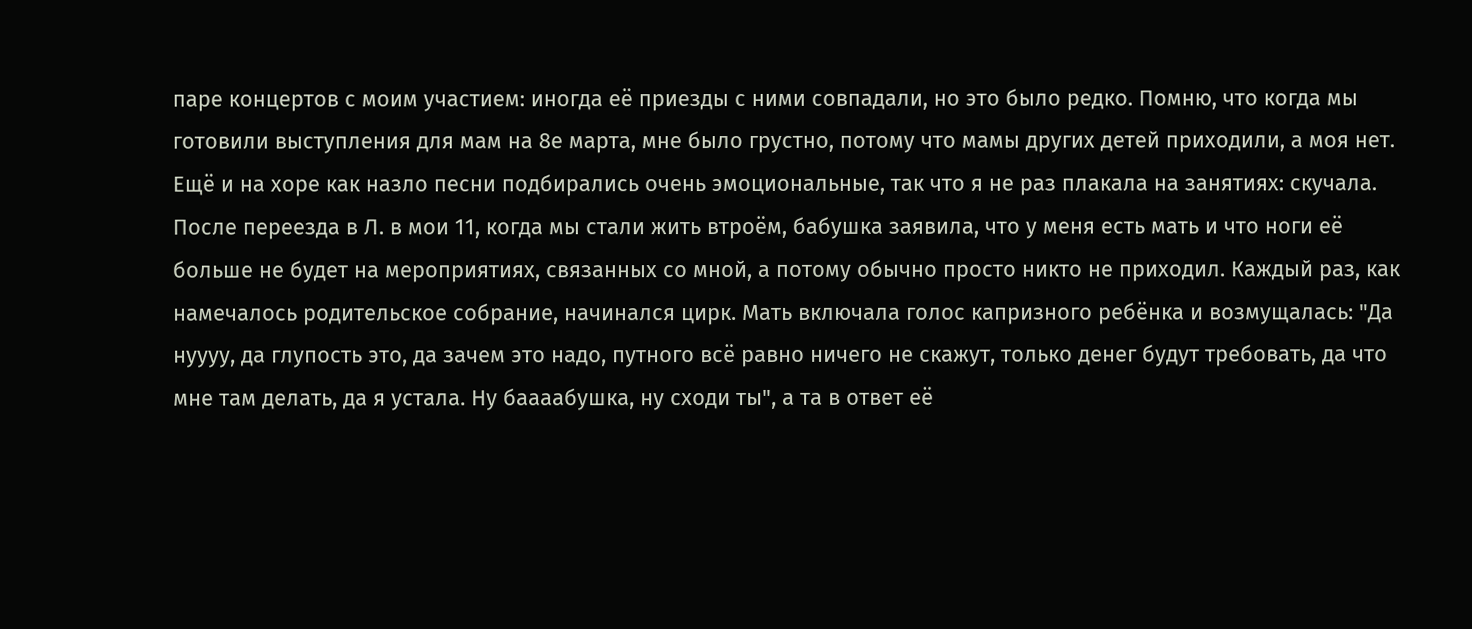паре концертов с моим участием: иногда её приезды с ними совпадали, но это было редко. Помню, что когда мы готовили выступления для мам на 8е марта, мне было грустно, потому что мамы других детей приходили, а моя нет. Ещё и на хоре как назло песни подбирались очень эмоциональные, так что я не раз плакала на занятиях: скучала.
После переезда в Л. в мои 11, когда мы стали жить втроём, бабушка заявила, что у меня есть мать и что ноги её больше не будет на мероприятиях, связанных со мной, а потому обычно просто никто не приходил. Каждый раз, как намечалось родительское собрание, начинался цирк. Мать включала голос капризного ребёнка и возмущалась: "Да нуууу, да глупость это, да зачем это надо, путного всё равно ничего не скажут, только денег будут требовать, да что мне там делать, да я устала. Ну баааабушка, ну сходи ты", а та в ответ её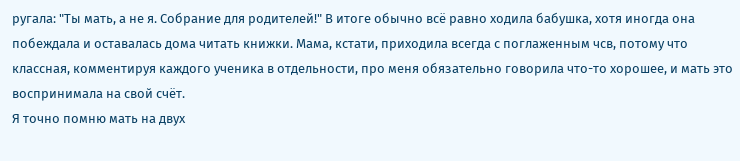ругала: "Ты мать, а не я. Собрание для родителей!" В итоге обычно всё равно ходила бабушка, хотя иногда она побеждала и оставалась дома читать книжки. Мама, кстати, приходила всегда с поглаженным чсв, потому что классная, комментируя каждого ученика в отдельности, про меня обязательно говорила что-то хорошее, и мать это воспринимала на свой счёт.
Я точно помню мать на двух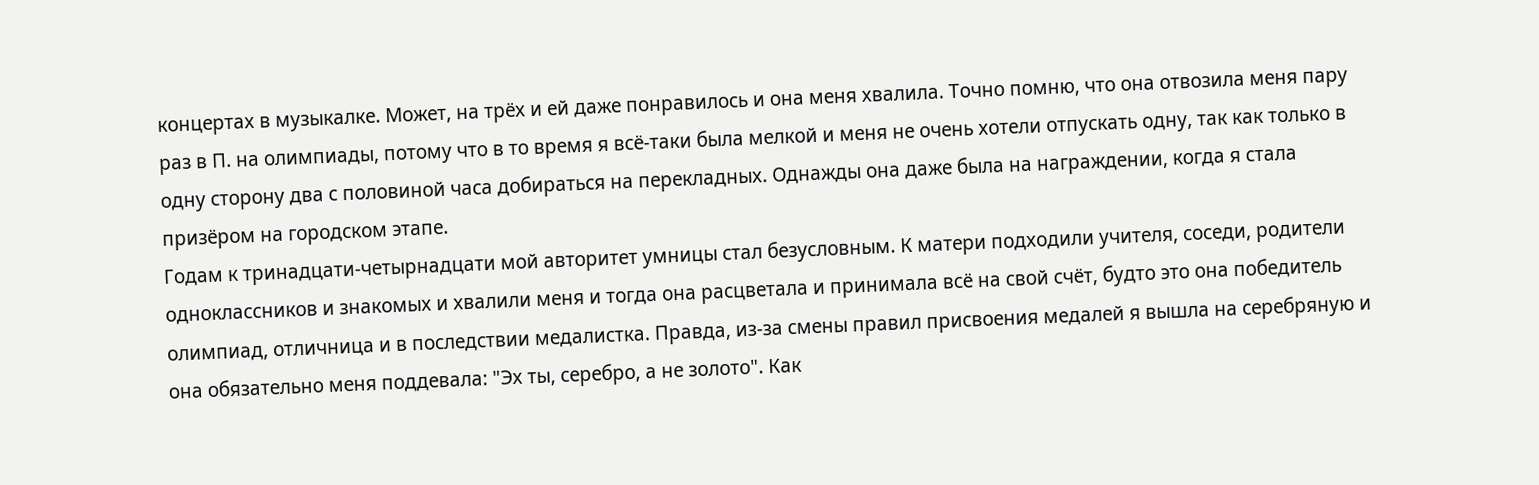концертах в музыкалке. Может, на трёх и ей даже понравилось и она меня хвалила. Точно помню, что она отвозила меня пару раз в П. на олимпиады, потому что в то время я всё-таки была мелкой и меня не очень хотели отпускать одну, так как только в одну сторону два с половиной часа добираться на перекладных. Однажды она даже была на награждении, когда я стала призёром на городском этапе.
Годам к тринадцати-четырнадцати мой авторитет умницы стал безусловным. К матери подходили учителя, соседи, родители одноклассников и знакомых и хвалили меня и тогда она расцветала и принимала всё на свой счёт, будто это она победитель олимпиад, отличница и в последствии медалистка. Правда, из-за смены правил присвоения медалей я вышла на серебряную и она обязательно меня поддевала: "Эх ты, серебро, а не золото". Как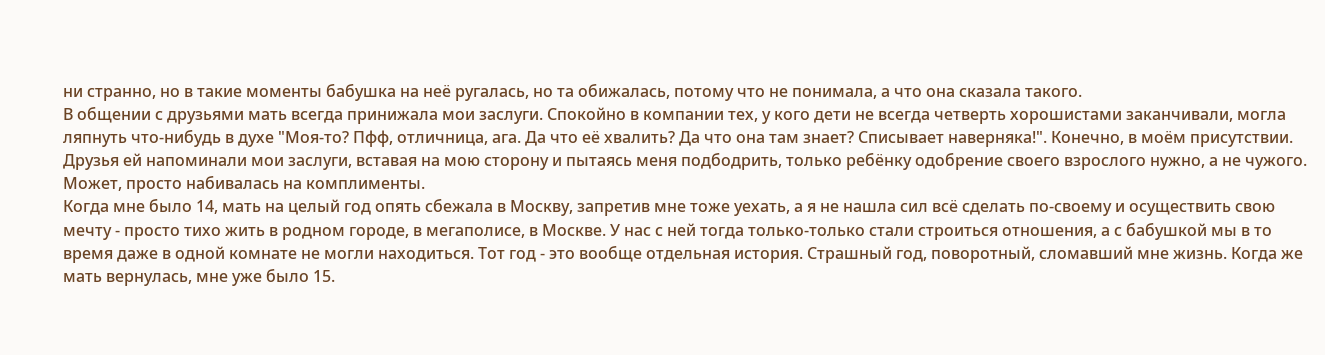ни странно, но в такие моменты бабушка на неё ругалась, но та обижалась, потому что не понимала, а что она сказала такого.
В общении с друзьями мать всегда принижала мои заслуги. Спокойно в компании тех, у кого дети не всегда четверть хорошистами заканчивали, могла ляпнуть что-нибудь в духе "Моя-то? Пфф, отличница, ага. Да что её хвалить? Да что она там знает? Списывает наверняка!". Конечно, в моём присутствии. Друзья ей напоминали мои заслуги, вставая на мою сторону и пытаясь меня подбодрить, только ребёнку одобрение своего взрослого нужно, а не чужого. Может, просто набивалась на комплименты.
Когда мне было 14, мать на целый год опять сбежала в Москву, запретив мне тоже уехать, а я не нашла сил всё сделать по-своему и осуществить свою мечту - просто тихо жить в родном городе, в мегаполисе, в Москве. У нас с ней тогда только-только стали строиться отношения, а с бабушкой мы в то время даже в одной комнате не могли находиться. Тот год - это вообще отдельная история. Страшный год, поворотный, сломавший мне жизнь. Когда же мать вернулась, мне уже было 15.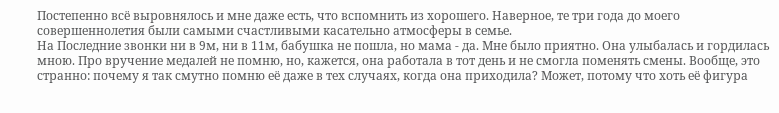Постепенно всё выровнялось и мне даже есть, что вспомнить из хорошего. Наверное, те три года до моего совершеннолетия были самыми счастливыми касательно атмосферы в семье.
На Последние звонки ни в 9м, ни в 11м, бабушка не пошла, но мама - да. Мне было приятно. Она улыбалась и гордилась мною. Про вручение медалей не помню, но, кажется, она работала в тот день и не смогла поменять смены. Вообще, это странно: почему я так смутно помню её даже в тех случаях, когда она приходила? Может, потому что хоть её фигура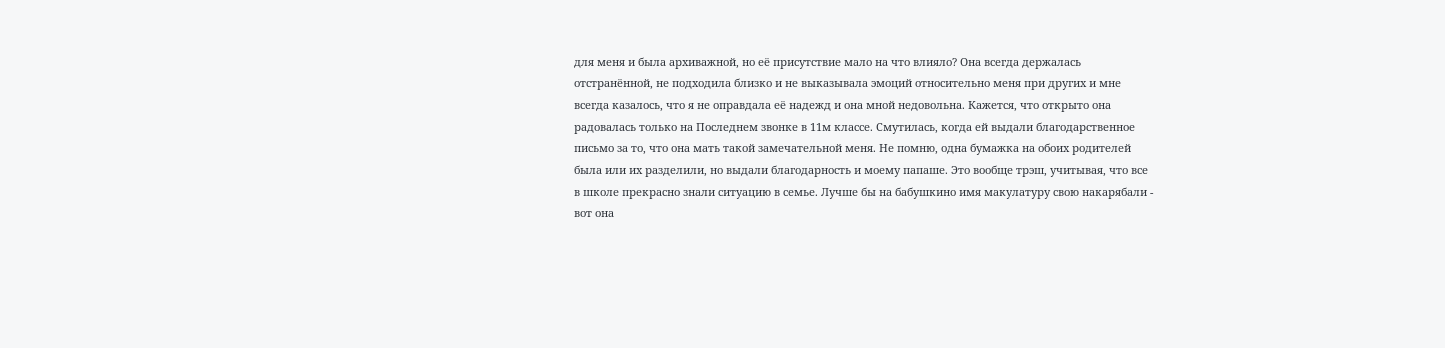для меня и была архиважной, но её присутствие мало на что влияло? Она всегда держалась отстранённой, не подходила близко и не выказывала эмоций относительно меня при других и мне всегда казалось, что я не оправдала её надежд и она мной недовольна. Кажется, что открыто она радовалась только на Последнем звонке в 11м классе. Смутилась, когда ей выдали благодарственное письмо за то, что она мать такой замечательной меня. Не помню, одна бумажка на обоих родителей была или их разделили, но выдали благодарность и моему папаше. Это вообще трэш, учитывая, что все в школе прекрасно знали ситуацию в семье. Лучше бы на бабушкино имя макулатуру свою накарябали - вот она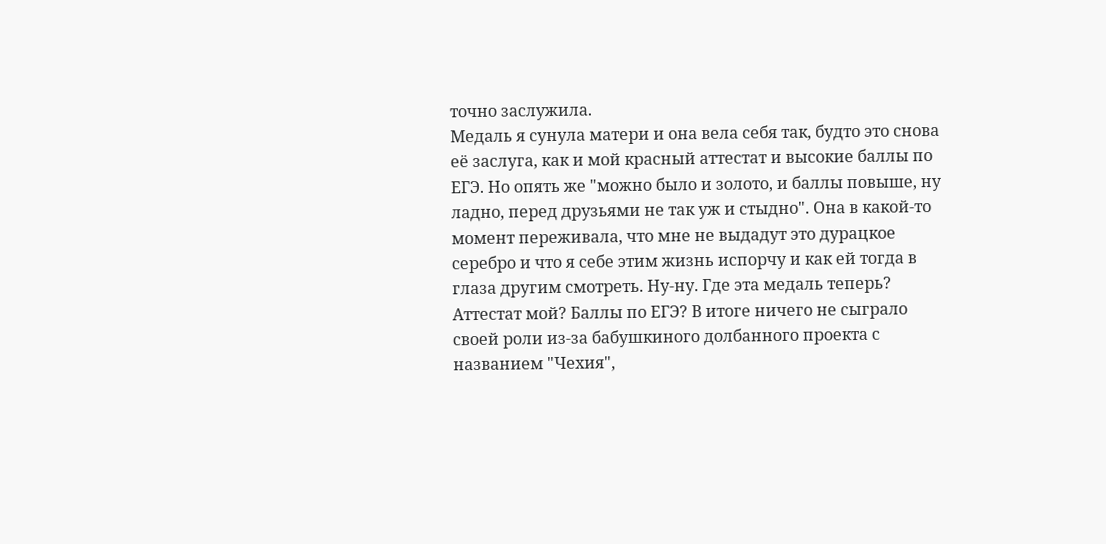точно заслужила.
Медаль я сунула матери и она вела себя так, будто это снова её заслуга, как и мой красный аттестат и высокие баллы по ЕГЭ. Но опять же "можно было и золото, и баллы повыше, ну ладно, перед друзьями не так уж и стыдно". Она в какой-то момент переживала, что мне не выдадут это дурацкое серебро и что я себе этим жизнь испорчу и как ей тогда в глаза другим смотреть. Ну-ну. Где эта медаль теперь? Аттестат мой? Баллы по ЕГЭ? В итоге ничего не сыграло своей роли из-за бабушкиного долбанного проекта с названием "Чехия",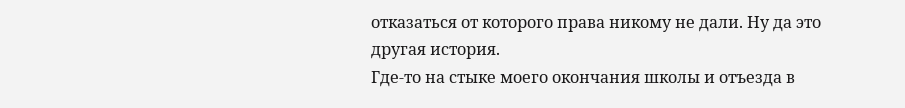отказаться от которого права никому не дали. Ну да это другая история.
Где-то на стыке моего окончания школы и отъезда в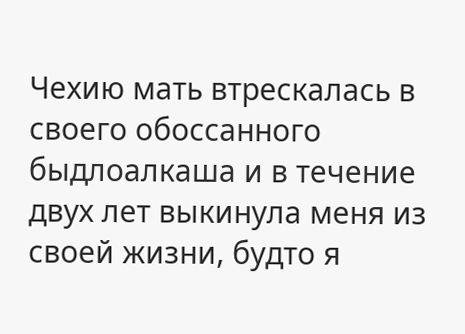Чехию мать втрескалась в своего обоссанного быдлоалкаша и в течение двух лет выкинула меня из своей жизни, будто я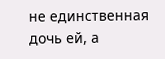не единственная дочь ей, а